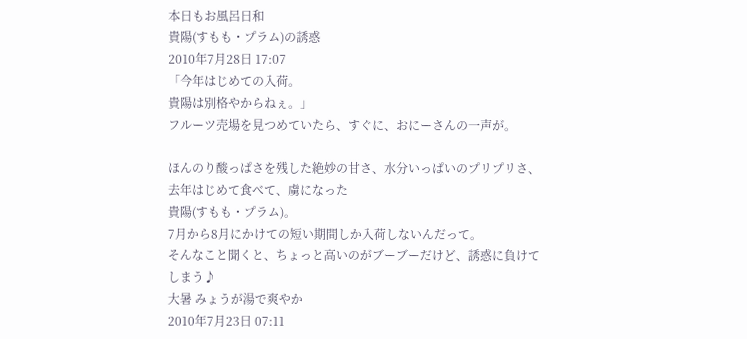本日もお風呂日和
貴陽(すもも・プラム)の誘惑
2010年7月28日 17:07
「今年はじめての入荷。
貴陽は別格やからねぇ。」
フルーツ売場を見つめていたら、すぐに、おにーさんの一声が。

ほんのり酸っぱさを残した絶妙の甘さ、水分いっぱいのプリプリさ、
去年はじめて食べて、虜になった
貴陽(すもも・プラム)。
7月から8月にかけての短い期間しか入荷しないんだって。
そんなこと聞くと、ちょっと高いのがブーブーだけど、誘惑に負けてしまう♪
大暑 みょうが湯で爽やか
2010年7月23日 07:11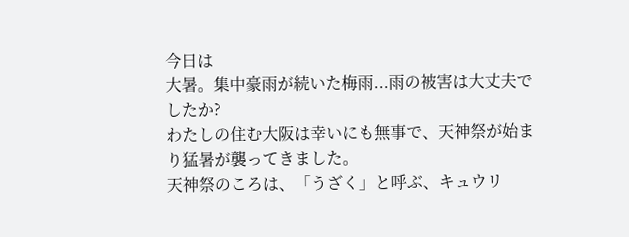今日は
大暑。集中豪雨が続いた梅雨...雨の被害は大丈夫でしたか?
わたしの住む大阪は幸いにも無事で、天神祭が始まり猛暑が襲ってきました。
天神祭のころは、「うざく」と呼ぶ、キュウリ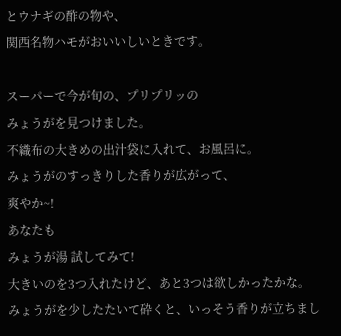とウナギの酢の物や、
関西名物ハモがおいいしいときです。

スーパーで今が旬の、プリプリッの
みょうがを見つけました。
不織布の大きめの出汁袋に入れて、お風呂に。
みょうがのすっきりした香りが広がって、
爽やか~!
あなたも
みょうが湯 試してみて!
大きいのを3つ入れたけど、あと3つは欲しかったかな。
みょうがを少したたいて砕くと、いっそう香りが立ちまし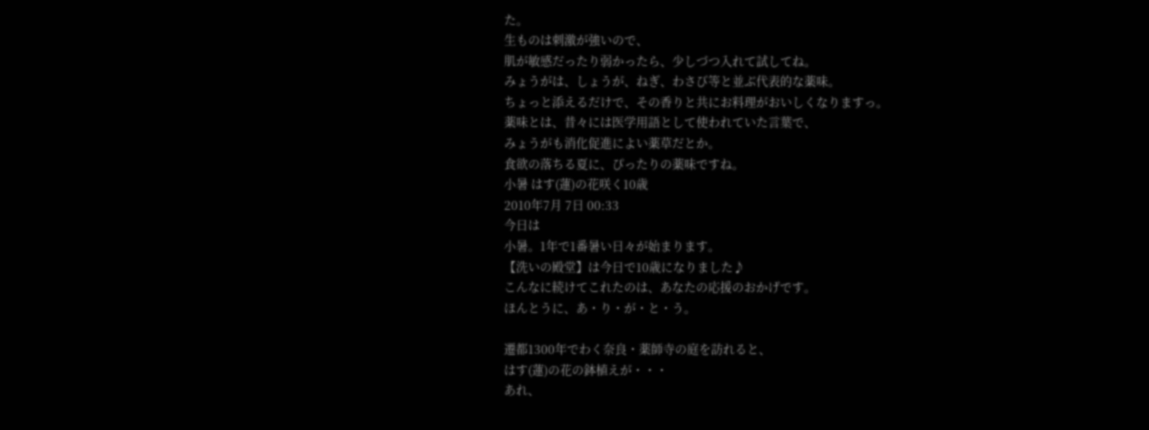た。
生ものは刺激が強いので、
肌が敏感だったり弱かったら、少しづつ入れて試してね。
みょうがは、しょうが、ねぎ、わさび等と並ぶ代表的な薬味。
ちょっと添えるだけで、その香りと共にお料理がおいしくなりますっ。
薬味とは、昔々には医学用語として使われていた言葉で、
みょうがも消化促進によい薬草だとか。
食欲の落ちる夏に、ぴったりの薬味ですね。
小暑 はす(蓮)の花咲く10歳
2010年7月 7日 00:33
今日は
小暑。1年で1番暑い日々が始まります。
【洗いの殿堂】は今日で10歳になりました♪
こんなに続けてこれたのは、あなたの応援のおかげです。
ほんとうに、あ・り・が・と・う。

遷都1300年でわく奈良・薬師寺の庭を訪れると、
はす(蓮)の花の鉢植えが・・・
あれ、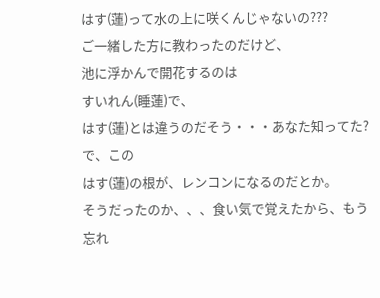はす(蓮)って水の上に咲くんじゃないの???
ご一緒した方に教わったのだけど、
池に浮かんで開花するのは
すいれん(睡蓮)で、
はす(蓮)とは違うのだそう・・・あなた知ってた?
で、この
はす(蓮)の根が、レンコンになるのだとか。
そうだったのか、、、食い気で覚えたから、もう忘れ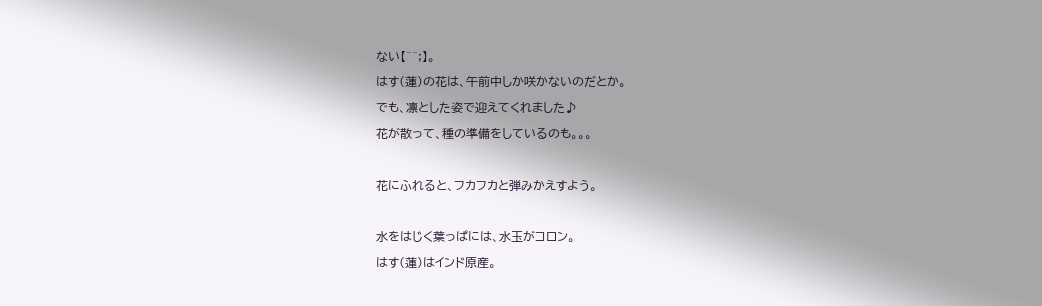ない【^^;】。
はす(蓮)の花は、午前中しか咲かないのだとか。
でも、凛とした姿で迎えてくれました♪
花が散って、種の準備をしているのも。。。

花にふれると、フカフカと弾みかえすよう。

水をはじく葉っぱには、水玉がコロン。
はす(蓮)はインド原産。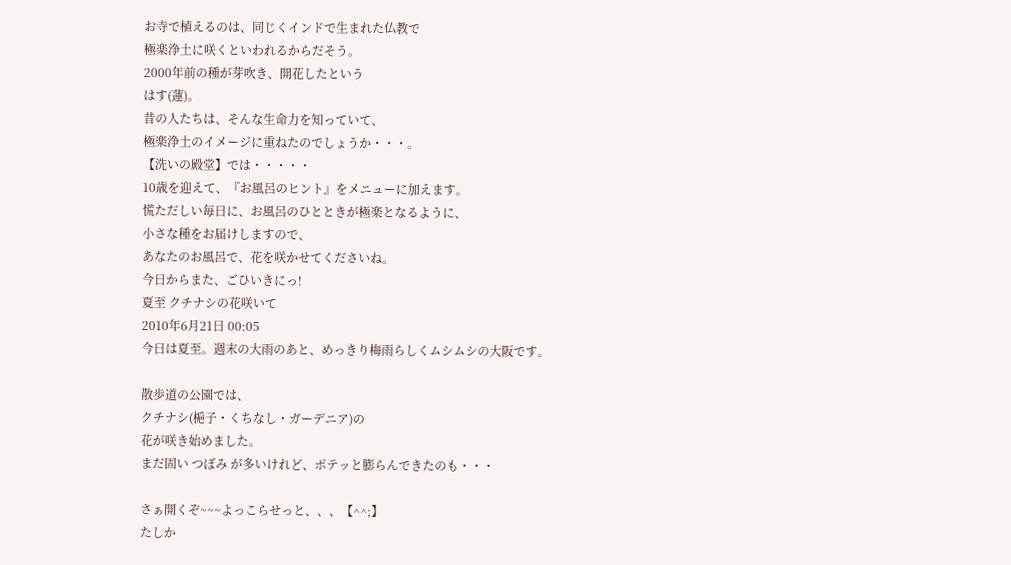お寺で植えるのは、同じくインドで生まれた仏教で
極楽浄土に咲くといわれるからだそう。
2000年前の種が芽吹き、開花したという
はす(蓮)。
昔の人たちは、そんな生命力を知っていて、
極楽浄土のイメージに重ねたのでしょうか・・・。
【洗いの殿堂】では・・・・・
10歳を迎えて、『お風呂のヒント』をメニューに加えます。
慌ただしい毎日に、お風呂のひとときが極楽となるように、
小さな種をお届けしますので、
あなたのお風呂で、花を咲かせてくださいね。
今日からまた、ごひいきにっ!
夏至 クチナシの花咲いて
2010年6月21日 00:05
今日は夏至。週末の大雨のあと、めっきり梅雨らしくムシムシの大阪です。

散歩道の公園では、
クチナシ(梔子・くちなし・ガーデニア)の
花が咲き始めました。
まだ固い つぼみ が多いけれど、ポテッと膨らんできたのも・・・

さぁ開くぞ~~~よっこらせっと、、、【^^;】
たしか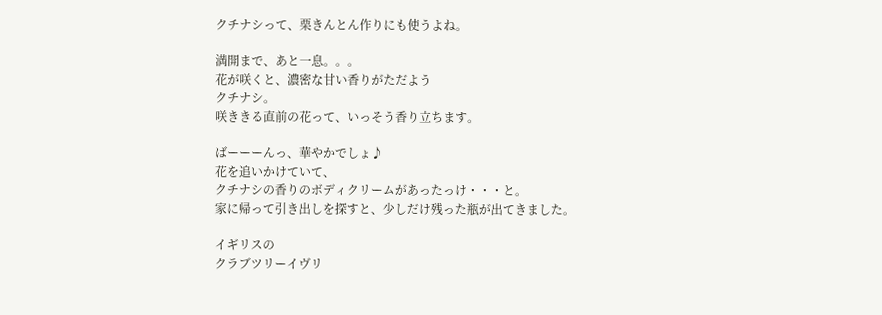クチナシって、栗きんとん作りにも使うよね。

満開まで、あと一息。。。
花が咲くと、濃密な甘い香りがただよう
クチナシ。
咲ききる直前の花って、いっそう香り立ちます。

ばーーーんっ、華やかでしょ♪
花を追いかけていて、
クチナシの香りのボディクリームがあったっけ・・・と。
家に帰って引き出しを探すと、少しだけ残った瓶が出てきました。

イギリスの
クラブツリーイヴリ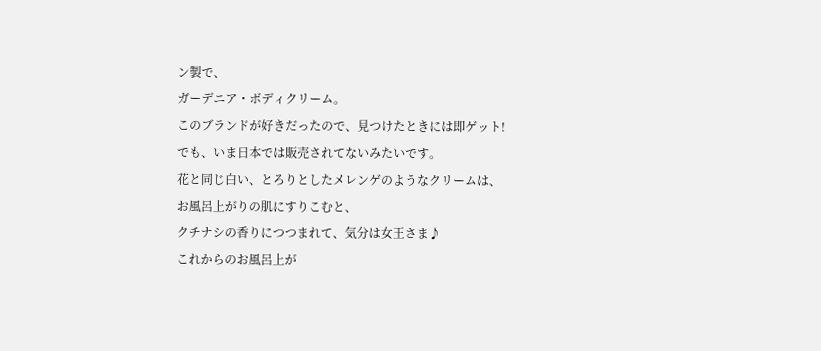ン製で、
ガーデニア・ボディクリーム。
このブランドが好きだったので、見つけたときには即ゲット!
でも、いま日本では販売されてないみたいです。
花と同じ白い、とろりとしたメレンゲのようなクリームは、
お風呂上がりの肌にすりこむと、
クチナシの香りにつつまれて、気分は女王さま♪
これからのお風呂上が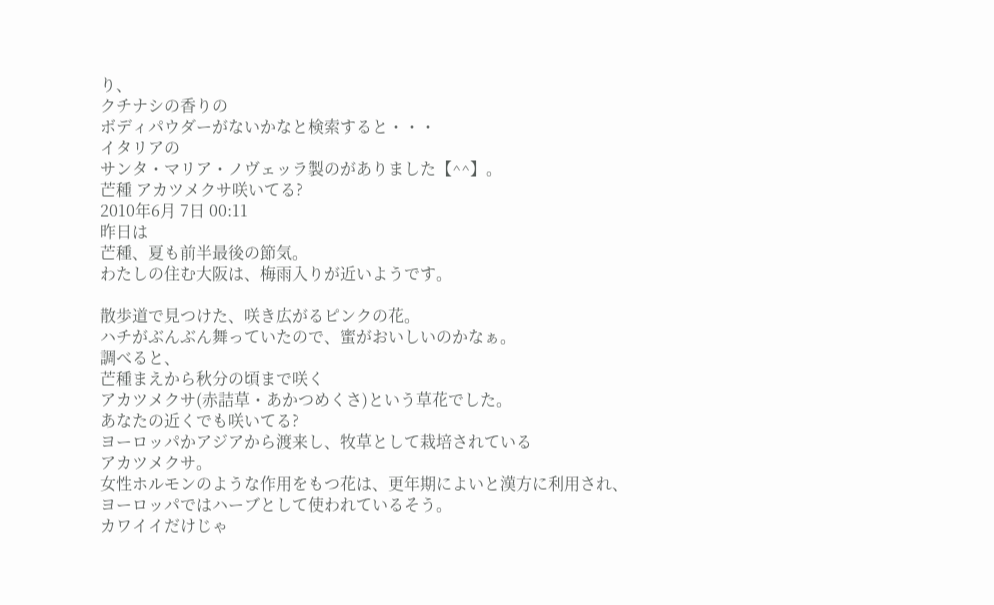り、
クチナシの香りの
ボディパウダーがないかなと検索すると・・・
イタリアの
サンタ・マリア・ノヴェッラ製のがありました【^^】。
芒種 アカツメクサ咲いてる?
2010年6月 7日 00:11
昨日は
芒種、夏も前半最後の節気。
わたしの住む大阪は、梅雨入りが近いようです。

散歩道で見つけた、咲き広がるピンクの花。
ハチがぶんぶん舞っていたので、蜜がおいしいのかなぁ。
調べると、
芒種まえから秋分の頃まで咲く
アカツメクサ(赤詰草・あかつめくさ)という草花でした。
あなたの近くでも咲いてる?
ヨーロッパかアジアから渡来し、牧草として栽培されている
アカツメクサ。
女性ホルモンのような作用をもつ花は、更年期によいと漢方に利用され、
ヨーロッパではハーブとして使われているそう。
カワイイだけじゃ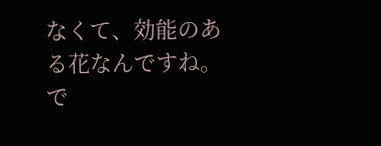なくて、効能のある花なんですね。
で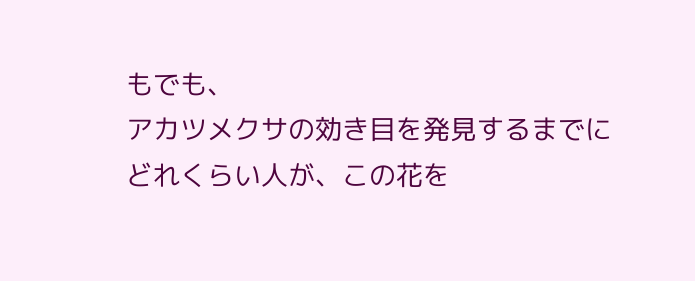もでも、
アカツメクサの効き目を発見するまでに
どれくらい人が、この花を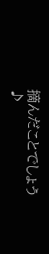摘んだことでしょう♪